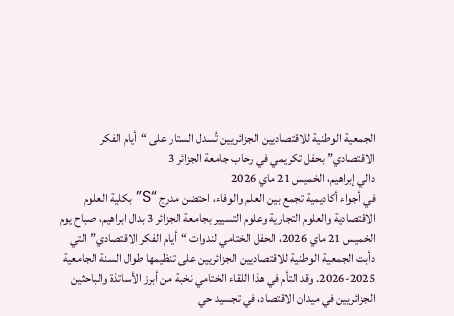الجمعية الوطنية للاقتصاديين الجزائريين تُسدل الستار على “أيام الفكر الاقتصادي” بحفل تكريمي في رحاب جامعة الجزائر 3
دالي إبراهيم، الخميس 21 ماي 2026
في أجواء أكاديمية تجمع بين العلم والوفاء، احتضن مدرج “S” بكلية العلوم الاقتصادية والعلوم التجارية وعلوم التسيير بجامعة الجزائر 3 بدال ابراهيم، صباح يوم الخميس 21 ماي 2026، الحفل الختامي لندوات “أيام الفكر الاقتصادي” التي دأبت الجمعية الوطنية للاقتصاديين الجزائريين على تنظيمها طوال السنة الجامعية 2025-2026. وقد التأم في هذا اللقاء الختامي نخبة من أبرز الأساتذة والباحثين الجزائريين في ميدان الاقتصاد، في تجسيد حي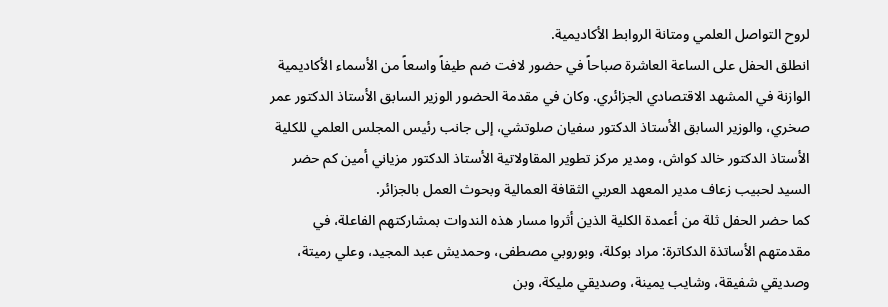لروح التواصل العلمي ومتانة الروابط الأكاديمية.
انطلق الحفل على الساعة العاشرة صباحاً في حضور لافت ضم طيفاً واسعاً من الأسماء الأكاديمية الوازنة في المشهد الاقتصادي الجزائري. وكان في مقدمة الحضور الوزير السابق الأستاذ الدكتور عمر صخري، والوزير السابق الأستاذ الدكتور سفيان صلوتشي، إلى جانب رئيس المجلس العلمي للكلية الأستاذ الدكتور خالد كواش، ومدير مركز تطوير المقاولاتية الأستاذ الدكتور مزياني أمين كم حضر السيد لحبيب زعاف مدير المعهد العربي الثقافة العمالية وبحوث العمل بالجزائر.
كما حضر الحفل ثلة من أعمدة الكلية الذين أثروا مسار هذه الندوات بمشاركتهم الفاعلة، في مقدمتهم الأساتذة الدكاترة: مراد بوكلة، وبوروبي مصطفى، وحمديش عبد المجيد، وعلي رميتة، وصديقي شفيقة، وشايب يمينة، وصديقي مليكة، وبن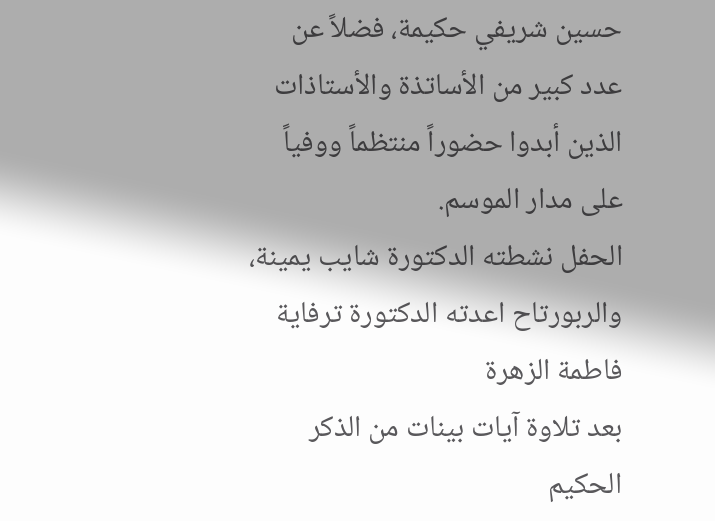حسين شريفي حكيمة، فضلاً عن عدد كبير من الأساتذة والأستاذات الذين أبدوا حضوراً منتظماً ووفياً على مدار الموسم.
الحفل نشطته الدكتورة شايب يمينة، والربورتاح اعدته الدكتورة ترفاية فاطمة الزهرة
بعد تلاوة آيات بينات من الذكر الحكيم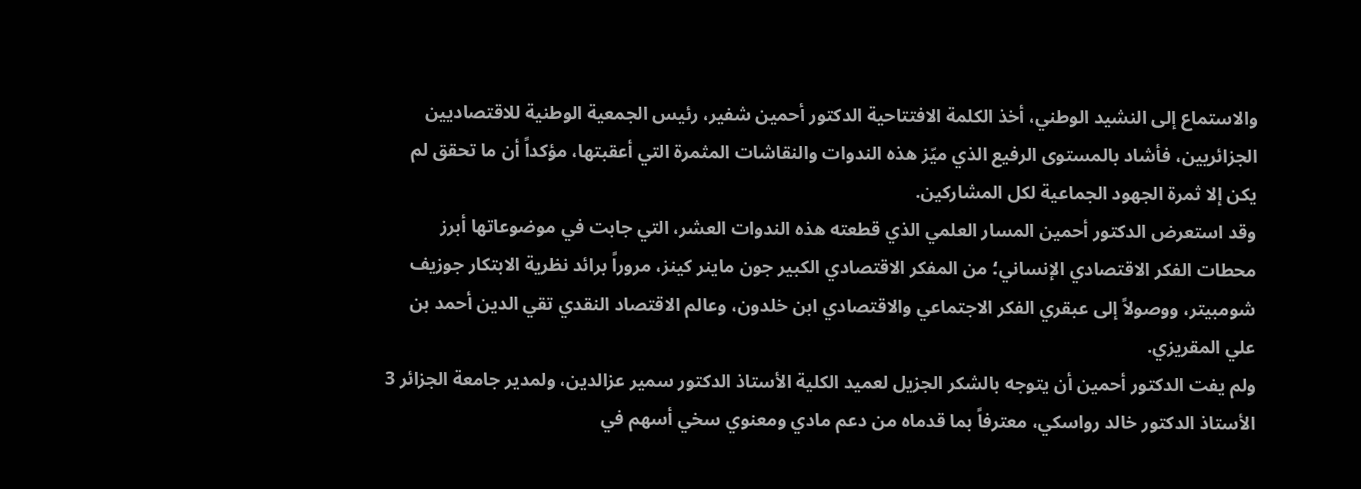والاستماع إلى النشيد الوطني، أخذ الكلمة الافتتاحية الدكتور أحمين شفير، رئيس الجمعية الوطنية للاقتصاديين الجزائريين، فأشاد بالمستوى الرفيع الذي ميّز هذه الندوات والنقاشات المثمرة التي أعقبتها، مؤكداً أن ما تحقق لم يكن إلا ثمرة الجهود الجماعية لكل المشاركين.
وقد استعرض الدكتور أحمين المسار العلمي الذي قطعته هذه الندوات العشر، التي جابت في موضوعاتها أبرز محطات الفكر الاقتصادي الإنساني؛ من المفكر الاقتصادي الكبير جون ماينر كينز، مروراً برائد نظرية الابتكار جوزيف شومبيتر، ووصولاً إلى عبقري الفكر الاجتماعي والاقتصادي ابن خلدون، وعالم الاقتصاد النقدي تقي الدين أحمد بن علي المقريزي.
ولم يفت الدكتور أحمين أن يتوجه بالشكر الجزيل لعميد الكلية الأستاذ الدكتور سمير عزالدين، ولمدير جامعة الجزائر 3 الأستاذ الدكتور خالد رواسكي، معترفاً بما قدماه من دعم مادي ومعنوي سخي أسهم في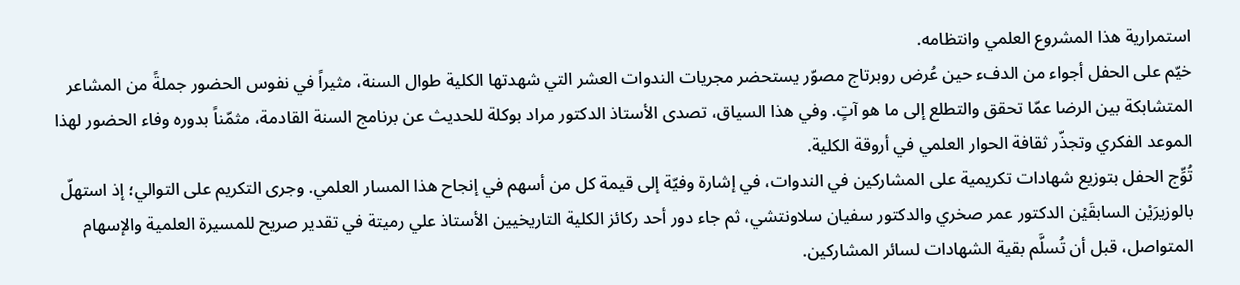استمرارية هذا المشروع العلمي وانتظامه.
خيّم على الحفل أجواء من الدفء حين عُرض روبرتاج مصوّر يستحضر مجريات الندوات العشر التي شهدتها الكلية طوال السنة، مثيراً في نفوس الحضور جملةً من المشاعر المتشابكة بين الرضا عمّا تحقق والتطلع إلى ما هو آتٍ. وفي هذا السياق، تصدى الأستاذ الدكتور مراد بوكلة للحديث عن برنامج السنة القادمة، مثمّناً بدوره وفاء الحضور لهذا الموعد الفكري وتجذّر ثقافة الحوار العلمي في أروقة الكلية.
تُوِّج الحفل بتوزيع شهادات تكريمية على المشاركين في الندوات، في إشارة وفيّة إلى قيمة كل من أسهم في إنجاح هذا المسار العلمي. وجرى التكريم على التوالي؛ إذ استهلّ بالوزيرَيْن السابقَيْن الدكتور عمر صخري والدكتور سفيان سلاونتشي، ثم جاء دور أحد ركائز الكلية التاريخيين الأستاذ علي رميتة في تقدير صريح للمسيرة العلمية والإسهام المتواصل، قبل أن تُسلَّم بقية الشهادات لسائر المشاركين.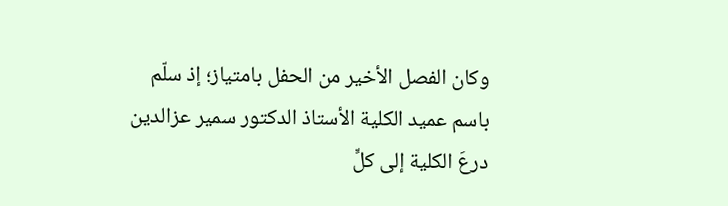وكان الفصل الأخير من الحفل بامتياز؛ إذ سلّم باسم عميد الكلية الأستاذ الدكتور سمير عزالدين درعَ الكلية إلى كلٍّ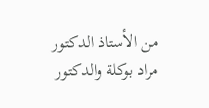من الأستاذ الدكتور مراد بوكلة والدكتور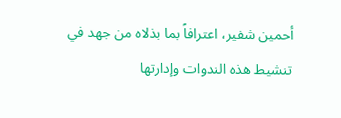أحمين شفير، اعترافاً بما بذلاه من جهد في تنشيط هذه الندوات وإدارتها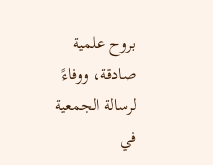بروح علمية صادقة، ووفاءً لرسالة الجمعية في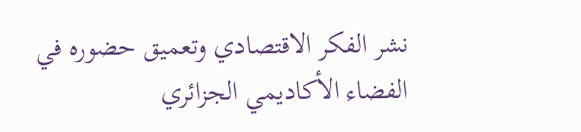نشر الفكر الاقتصادي وتعميق حضوره في الفضاء الأكاديمي الجزائري